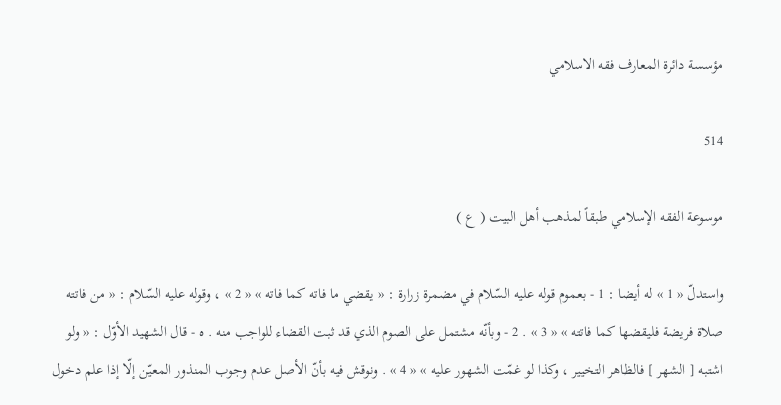مؤسسة دائرة المعارف فقه الاسلامي

514

موسوعة الفقه الإسلامي طبقاً لمذهب أهل البيت ( ع )

واستدلّ « 1 » له أيضا : 1 - بعموم قوله عليه السّلام في مضمرة زرارة : « يقضي ما فاته كما فاته » « 2 » ، وقوله عليه السّلام : « من فاتته صلاة فريضة فليقضها كما فاتته » « 3 » . 2 - وبأنّه مشتمل على الصوم الذي قد ثبت القضاء للواجب منه . ه - قال الشهيد الأوّل : « ولو اشتبه [ الشهر ] فالظاهر التخيير ، وكذا لو غمّت الشهور عليه » « 4 » . ونوقش فيه بأنّ الأصل عدم وجوب المنذور المعيّن إلّا إذا علم دخول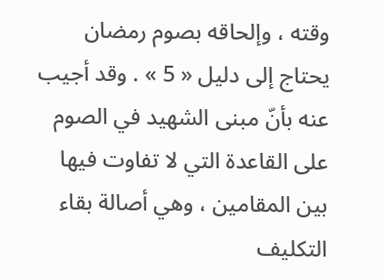وقته ، وإلحاقه بصوم رمضان يحتاج إلى دليل « 5 » . وقد أجيب عنه بأنّ مبنى الشهيد في الصوم على القاعدة التي لا تفاوت فيها بين المقامين ، وهي أصالة بقاء التكليف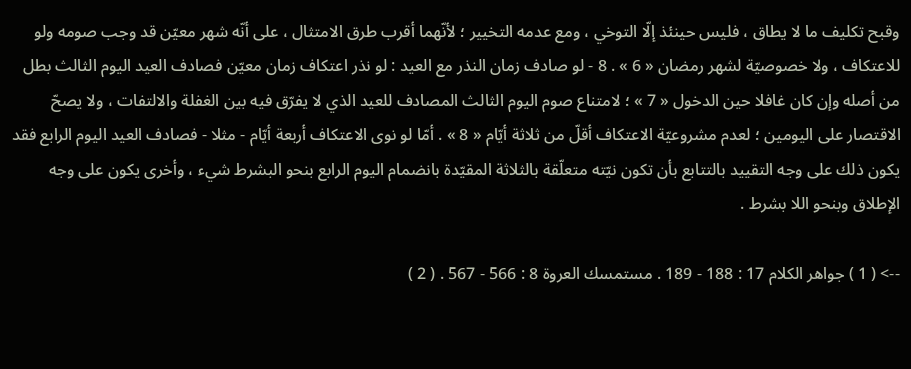وقبح تكليف ما لا يطاق ، فليس حينئذ إلّا التوخي ، ومع عدمه التخيير ؛ لأنّهما أقرب طرق الامتثال ، على أنّه شهر معيّن قد وجب صومه ولو للاعتكاف ، ولا خصوصيّة لشهر رمضان « 6 » . 8 - لو صادف زمان النذر مع العيد : لو نذر اعتكاف زمان معيّن فصادف العيد اليوم الثالث بطل من أصله وإن كان غافلا حين الدخول « 7 » ؛ لامتناع صوم اليوم الثالث المصادف للعيد الذي لا يفرّق فيه بين الغفلة والالتفات ، ولا يصحّ الاقتصار على اليومين ؛ لعدم مشروعيّة الاعتكاف أقلّ من ثلاثة أيّام « 8 » . أمّا لو نوى الاعتكاف أربعة أيّام - مثلا - فصادف العيد اليوم الرابع فقد يكون ذلك على وجه التقييد بالتتابع بأن تكون نيّته متعلّقة بالثلاثة المقيّدة بانضمام اليوم الرابع بنحو البشرط شيء ، وأخرى يكون على وجه الإطلاق وبنحو اللا بشرط .

--> ( 1 ) جواهر الكلام 17 : 188 - 189 . مستمسك العروة 8 : 566 - 567 . ( 2 )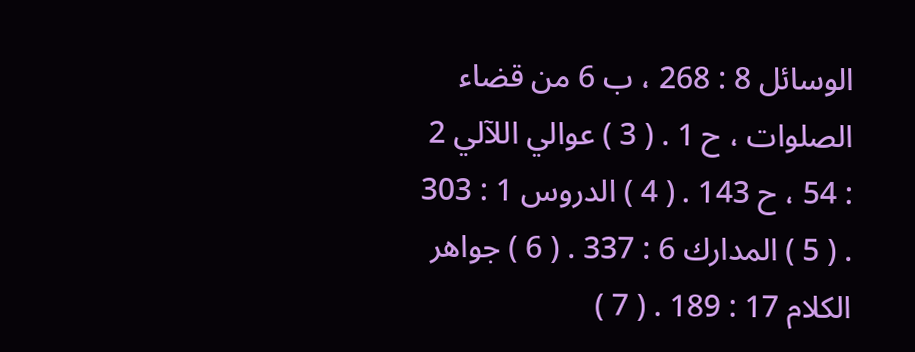الوسائل 8 : 268 ، ب 6 من قضاء الصلوات ، ح 1 . ( 3 ) عوالي اللآلي 2 : 54 ، ح 143 . ( 4 ) الدروس 1 : 303 . ( 5 ) المدارك 6 : 337 . ( 6 ) جواهر الكلام 17 : 189 . ( 7 )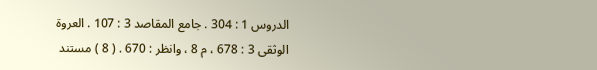الدروس 1 : 304 . جامع المقاصد 3 : 107 . العروة الوثقى 3 : 678 ، م 8 ، وانظر : 670 . ( 8 ) مستند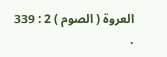العروة ( الصوم ) 2 : 339 .